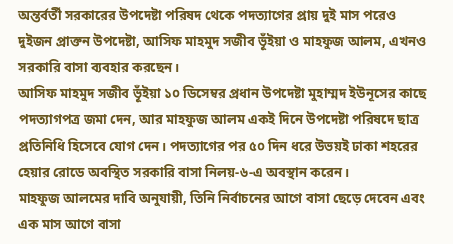অন্তর্বর্তী সরকারের উপদেষ্টা পরিষদ থেকে পদত্যাগের প্রায় দুই মাস পরেও দুইজন প্রাক্তন উপদেষ্টা, আসিফ মাহমুদ সজীব ভূঁইয়া ও মাহফুজ আলম, এখনও সরকারি বাসা ব্যবহার করছেন।
আসিফ মাহমুদ সজীব ভূঁইয়া ১০ ডিসেম্বর প্রধান উপদেষ্টা মুহাম্মদ ইউনূসের কাছে পদত্যাগপত্র জমা দেন, আর মাহফুজ আলম একই দিনে উপদেষ্টা পরিষদে ছাত্র প্রতিনিধি হিসেবে যোগ দেন। পদত্যাগের পর ৫০ দিন ধরে উভয়ই ঢাকা শহরের হেয়ার রোডে অবস্থিত সরকারি বাসা নিলয়‑৬-এ অবস্থান করেন।
মাহফুজ আলমের দাবি অনুযায়ী, তিনি নির্বাচনের আগে বাসা ছেড়ে দেবেন এবং এক মাস আগে বাসা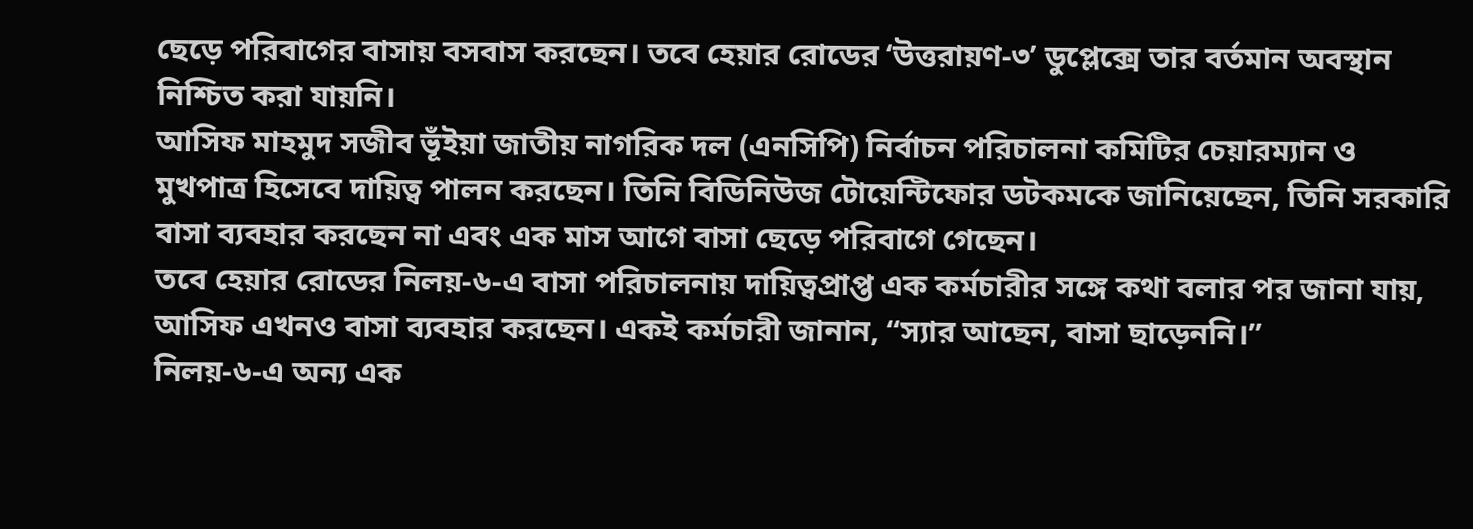ছেড়ে পরিবাগের বাসায় বসবাস করছেন। তবে হেয়ার রোডের ‘উত্তরায়ণ‑৩’ ডুপ্লেক্সে তার বর্তমান অবস্থান নিশ্চিত করা যায়নি।
আসিফ মাহমুদ সজীব ভূঁইয়া জাতীয় নাগরিক দল (এনসিপি) নির্বাচন পরিচালনা কমিটির চেয়ারম্যান ও মুখপাত্র হিসেবে দায়িত্ব পালন করছেন। তিনি বিডিনিউজ টোয়েন্টিফোর ডটকমকে জানিয়েছেন, তিনি সরকারি বাসা ব্যবহার করছেন না এবং এক মাস আগে বাসা ছেড়ে পরিবাগে গেছেন।
তবে হেয়ার রোডের নিলয়‑৬-এ বাসা পরিচালনায় দায়িত্বপ্রাপ্ত এক কর্মচারীর সঙ্গে কথা বলার পর জানা যায়, আসিফ এখনও বাসা ব্যবহার করছেন। একই কর্মচারী জানান, “স্যার আছেন, বাসা ছাড়েননি।”
নিলয়‑৬-এ অন্য এক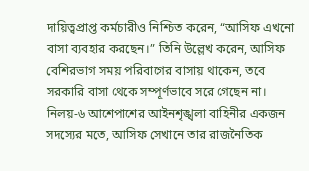দায়িত্বপ্রাপ্ত কর্মচারীও নিশ্চিত করেন, “আসিফ এখনো বাসা ব্যবহার করছেন।” তিনি উল্লেখ করেন, আসিফ বেশিরভাগ সময় পরিবাগের বাসায় থাকেন, তবে সরকারি বাসা থেকে সম্পূর্ণভাবে সরে গেছেন না।
নিলয়‑৬ আশেপাশের আইনশৃঙ্খলা বাহিনীর একজন সদস্যের মতে, আসিফ সেখানে তার রাজনৈতিক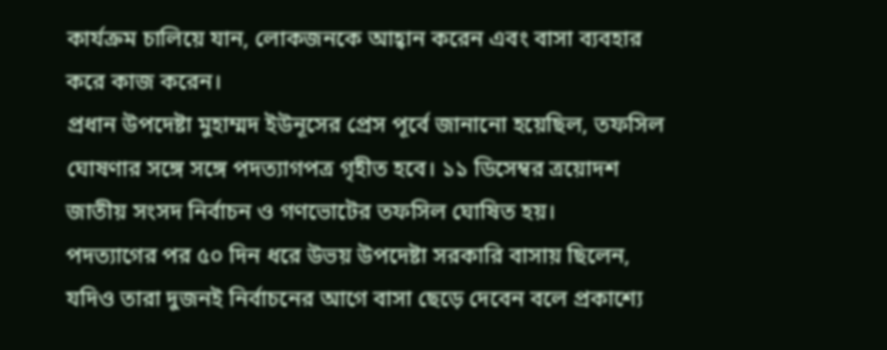কার্যক্রম চালিয়ে যান, লোকজনকে আহ্বান করেন এবং বাসা ব্যবহার করে কাজ করেন।
প্রধান উপদেষ্টা মুহাম্মদ ইউনূসের প্রেস পূর্বে জানানো হয়েছিল, তফসিল ঘোষণার সঙ্গে সঙ্গে পদত্যাগপত্র গৃহীত হবে। ১১ ডিসেম্বর ত্রয়োদশ জাতীয় সংসদ নির্বাচন ও গণভোটের তফসিল ঘোষিত হয়।
পদত্যাগের পর ৫০ দিন ধরে উভয় উপদেষ্টা সরকারি বাসায় ছিলেন, যদিও তারা দুজনই নির্বাচনের আগে বাসা ছেড়ে দেবেন বলে প্রকাশ্যে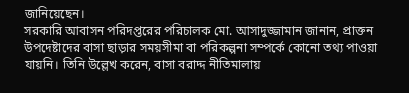জানিয়েছেন।
সরকারি আবাসন পরিদপ্তরের পরিচালক মো. আসাদুজ্জামান জানান, প্রাক্তন উপদেষ্টাদের বাসা ছাড়ার সময়সীমা বা পরিকল্পনা সম্পর্কে কোনো তথ্য পাওয়া যায়নি। তিনি উল্লেখ করেন, বাসা বরাদ্দ নীতিমালায়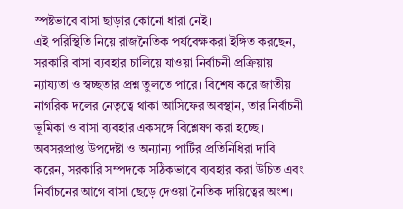স্পষ্টভাবে বাসা ছাড়ার কোনো ধারা নেই।
এই পরিস্থিতি নিয়ে রাজনৈতিক পর্যবেক্ষকরা ইঙ্গিত করছেন, সরকারি বাসা ব্যবহার চালিয়ে যাওয়া নির্বাচনী প্রক্রিয়ায় ন্যায্যতা ও স্বচ্ছতার প্রশ্ন তুলতে পারে। বিশেষ করে জাতীয় নাগরিক দলের নেতৃত্বে থাকা আসিফের অবস্থান, তার নির্বাচনী ভূমিকা ও বাসা ব্যবহার একসঙ্গে বিশ্লেষণ করা হচ্ছে।
অবসরপ্রাপ্ত উপদেষ্টা ও অন্যান্য পার্টির প্রতিনিধিরা দাবি করেন, সরকারি সম্পদকে সঠিকভাবে ব্যবহার করা উচিত এবং নির্বাচনের আগে বাসা ছেড়ে দেওয়া নৈতিক দায়িত্বের অংশ।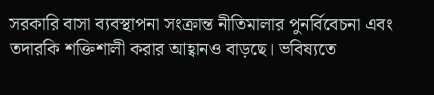সরকারি বাসা ব্যবস্থাপনা সংক্রান্ত নীতিমালার পুনর্বিবেচনা এবং তদারকি শক্তিশালী করার আহ্বানও বাড়ছে। ভবিষ্যতে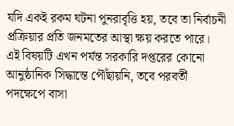যদি একই রকম ঘটনা পুনরাবৃত্তি হয়, তবে তা নির্বাচনী প্রক্রিয়ার প্রতি জনমতের আস্থা ক্ষয় করতে পারে।
এই বিষয়টি এখন পর্যন্ত সরকারি দপ্তরের কোনো আনুষ্ঠানিক সিদ্ধান্তে পৌঁছায়নি, তবে পরবর্তী পদক্ষেপে বাসা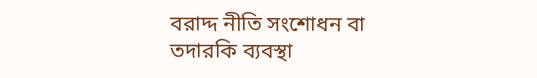বরাদ্দ নীতি সংশোধন বা তদারকি ব্যবস্থা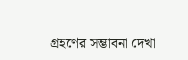গ্রহণের সম্ভাবনা দেখা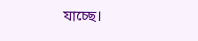যাচ্ছে।